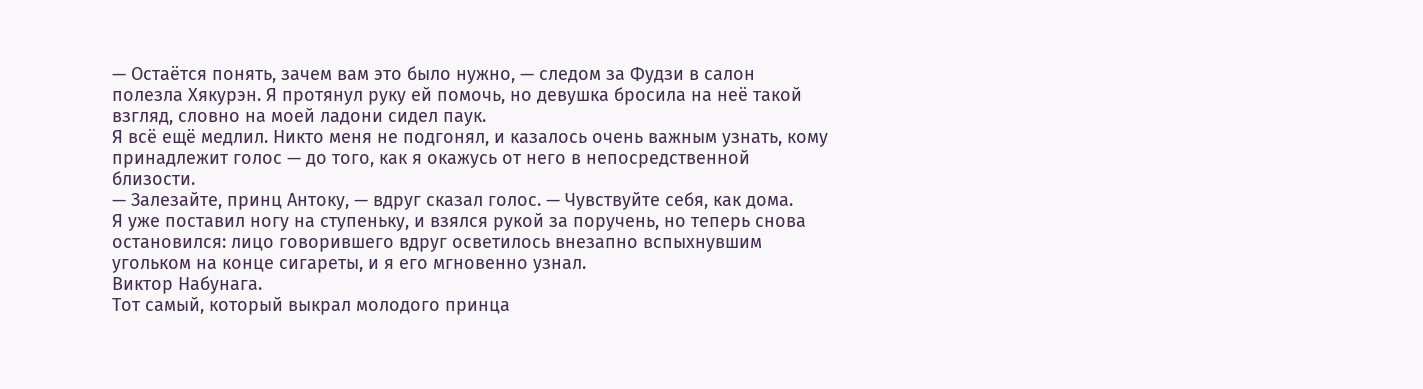— Остаётся понять, зачем вам это было нужно, — следом за Фудзи в салон полезла Хякурэн. Я протянул руку ей помочь, но девушка бросила на неё такой взгляд, словно на моей ладони сидел паук.
Я всё ещё медлил. Никто меня не подгонял, и казалось очень важным узнать, кому принадлежит голос — до того, как я окажусь от него в непосредственной близости.
— Залезайте, принц Антоку, — вдруг сказал голос. — Чувствуйте себя, как дома.
Я уже поставил ногу на ступеньку, и взялся рукой за поручень, но теперь снова остановился: лицо говорившего вдруг осветилось внезапно вспыхнувшим угольком на конце сигареты, и я его мгновенно узнал.
Виктор Набунага.
Тот самый, который выкрал молодого принца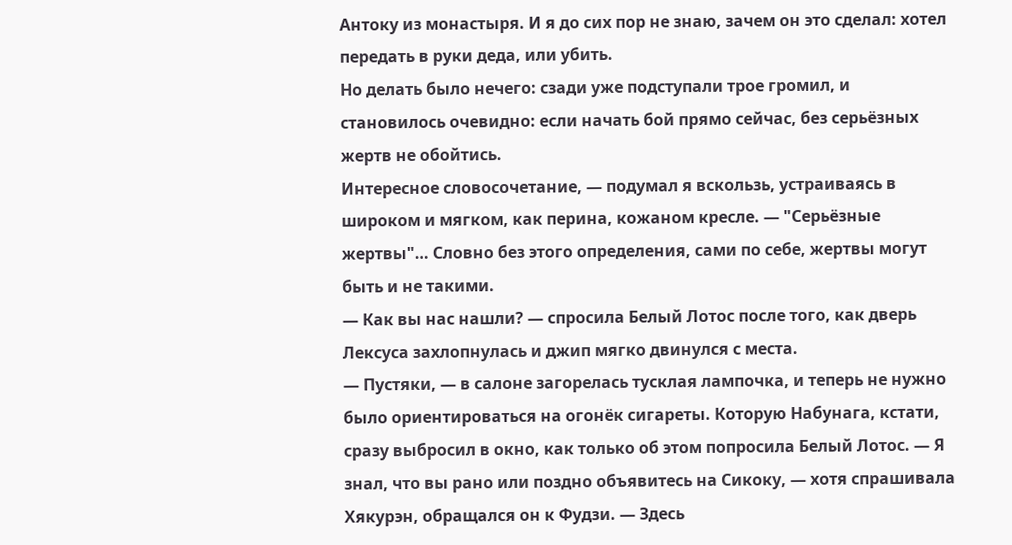Антоку из монастыря. И я до сих пор не знаю, зачем он это сделал: хотел передать в руки деда, или убить.
Но делать было нечего: сзади уже подступали трое громил, и становилось очевидно: если начать бой прямо сейчас, без серьёзных жертв не обойтись.
Интересное словосочетание, — подумал я вскользь, устраиваясь в широком и мягком, как перина, кожаном кресле. — "Серьёзные жертвы"… Словно без этого определения, сами по себе, жертвы могут быть и не такими.
— Как вы нас нашли? — спросила Белый Лотос после того, как дверь Лексуса захлопнулась и джип мягко двинулся с места.
— Пустяки, — в салоне загорелась тусклая лампочка, и теперь не нужно было ориентироваться на огонёк сигареты. Которую Набунага, кстати, сразу выбросил в окно, как только об этом попросила Белый Лотос. — Я знал, что вы рано или поздно объявитесь на Сикоку, — хотя спрашивала Хякурэн, обращался он к Фудзи. — Здесь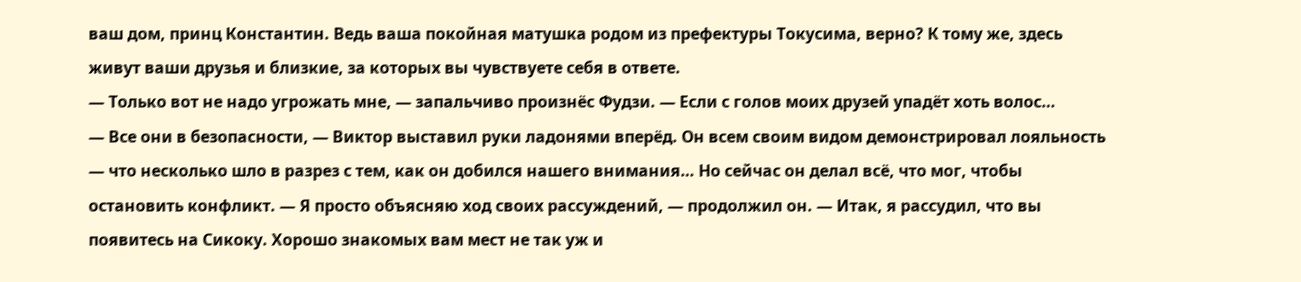ваш дом, принц Константин. Ведь ваша покойная матушка родом из префектуры Токусима, верно? К тому же, здесь живут ваши друзья и близкие, за которых вы чувствуете себя в ответе.
— Только вот не надо угрожать мне, — запальчиво произнёс Фудзи. — Если с голов моих друзей упадёт хоть волос…
— Все они в безопасности, — Виктор выставил руки ладонями вперёд. Он всем своим видом демонстрировал лояльность — что несколько шло в разрез с тем, как он добился нашего внимания… Но сейчас он делал всё, что мог, чтобы остановить конфликт. — Я просто объясняю ход своих рассуждений, — продолжил он. — Итак, я рассудил, что вы появитесь на Сикоку. Хорошо знакомых вам мест не так уж и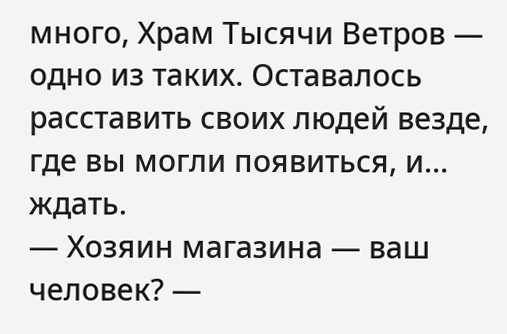много, Храм Тысячи Ветров — одно из таких. Оставалось расставить своих людей везде, где вы могли появиться, и… ждать.
— Хозяин магазина — ваш человек? —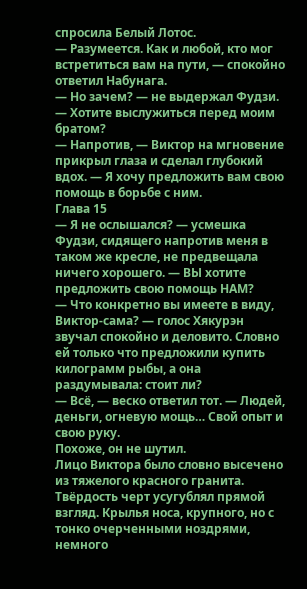спросила Белый Лотос.
— Разумеется. Как и любой, кто мог встретиться вам на пути, — спокойно ответил Набунага.
— Но зачем? — не выдержал Фудзи. — Хотите выслужиться перед моим братом?
— Напротив, — Виктор на мгновение прикрыл глаза и сделал глубокий вдох. — Я хочу предложить вам свою помощь в борьбе с ним.
Глава 15
— Я не ослышался? — усмешка Фудзи, сидящего напротив меня в таком же кресле, не предвещала ничего хорошего. — ВЫ хотите предложить свою помощь НАМ?
— Что конкретно вы имеете в виду, Виктор-сама? — голос Хякурэн звучал спокойно и деловито. Словно ей только что предложили купить килограмм рыбы, а она раздумывала: стоит ли?
— Всё, — веско ответил тот. — Людей, деньги, огневую мощь… Свой опыт и свою руку.
Похоже, он не шутил.
Лицо Виктора было словно высечено из тяжелого красного гранита. Твёрдость черт усугублял прямой взгляд. Крылья носа, крупного, но с тонко очерченными ноздрями, немного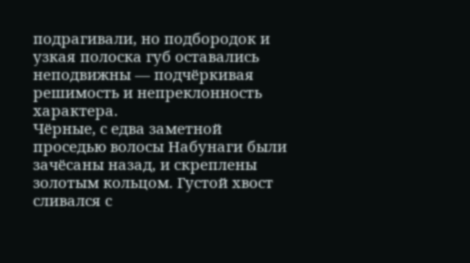подрагивали, но подбородок и узкая полоска губ оставались неподвижны — подчёркивая решимость и непреклонность характера.
Чёрные, с едва заметной проседью волосы Набунаги были зачёсаны назад, и скреплены золотым кольцом. Густой хвост сливался с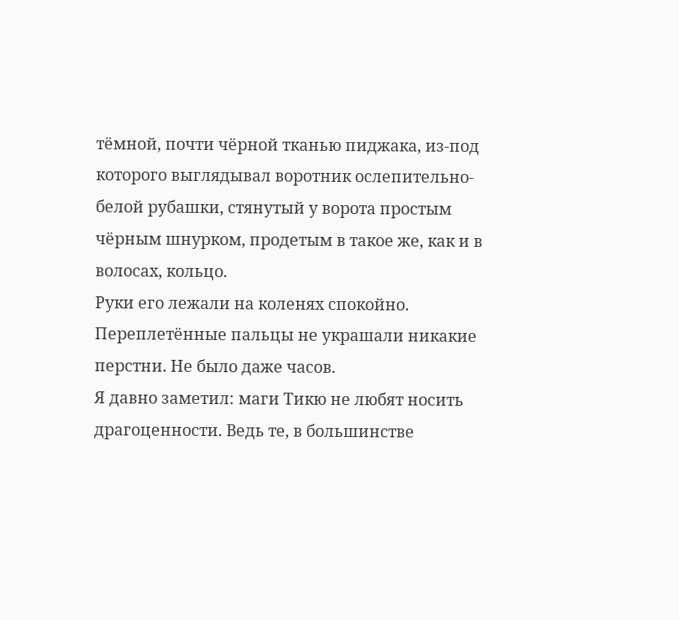тёмной, почти чёрной тканью пиджака, из-под которого выглядывал воротник ослепительно-белой рубашки, стянутый у ворота простым чёрным шнурком, продетым в такое же, как и в волосах, кольцо.
Руки его лежали на коленях спокойно. Переплетённые пальцы не украшали никакие перстни. Не было даже часов.
Я давно заметил: маги Тикю не любят носить драгоценности. Ведь те, в большинстве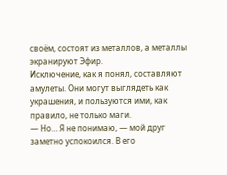своём, состоят из металлов, а металлы экранируют Эфир.
Исключение, как я понял, составляют амулеты. Они могут выглядеть как украшения, и пользуются ими, как правило, не только маги.
— Но… Я не понимаю, — мой друг заметно успокоился. В его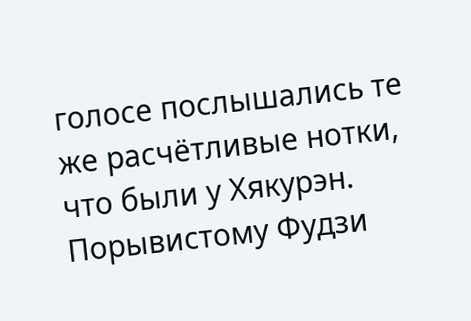голосе послышались те же расчётливые нотки, что были у Хякурэн. Порывистому Фудзи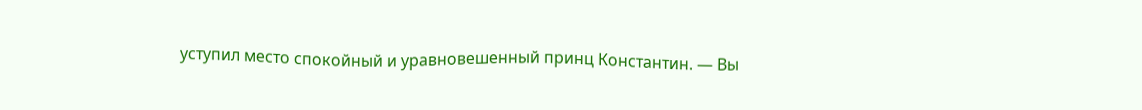уступил место спокойный и уравновешенный принц Константин. — Вы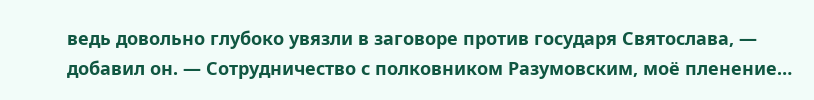ведь довольно глубоко увязли в заговоре против государя Святослава, — добавил он. — Сотрудничество с полковником Разумовским, моё пленение…